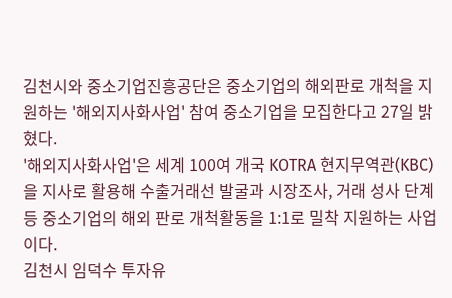김천시와 중소기업진흥공단은 중소기업의 해외판로 개척을 지원하는 '해외지사화사업' 참여 중소기업을 모집한다고 27일 밝혔다.
'해외지사화사업'은 세계 100여 개국 KOTRA 현지무역관(KBC)을 지사로 활용해 수출거래선 발굴과 시장조사, 거래 성사 단계 등 중소기업의 해외 판로 개척활동을 1:1로 밀착 지원하는 사업이다.
김천시 임덕수 투자유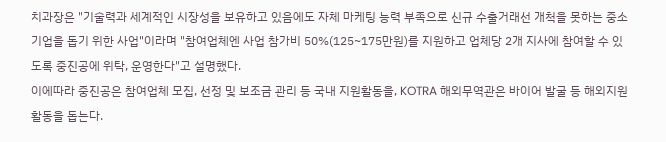치과장은 "기술력과 세계적인 시장성을 보유하고 있음에도 자체 마케팅 능력 부족으로 신규 수출거래선 개척을 못하는 중소기업을 돕기 위한 사업"이라며 "참여업체엔 사업 참가비 50%(125~175만원)를 지원하고 업체당 2개 지사에 참여할 수 있도록 중진공에 위탁, 운영한다"고 설명했다.
이에따라 중진공은 참여업체 모집, 선정 및 보조금 관리 등 국내 지원활동을, KOTRA 해외무역관은 바이어 발굴 등 해외지원활동을 돕는다.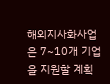해외지사화사업은 7~10개 기업을 지원할 계획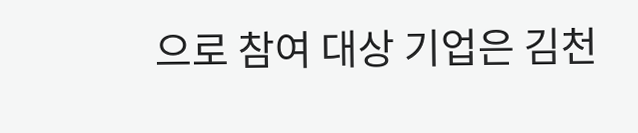으로 참여 대상 기업은 김천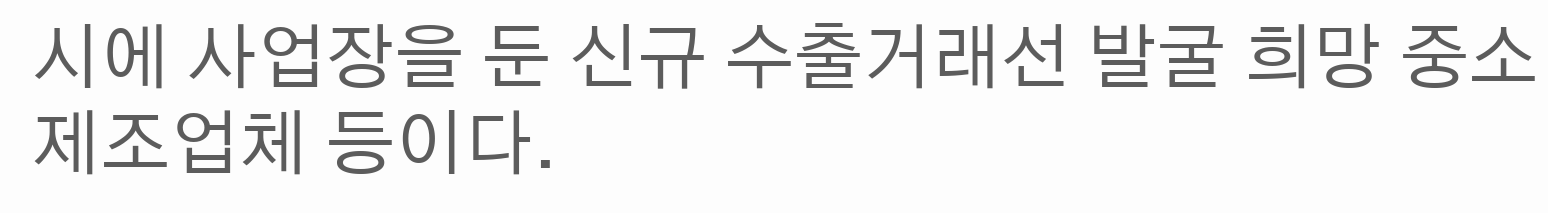시에 사업장을 둔 신규 수출거래선 발굴 희망 중소제조업체 등이다.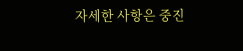자세한 사항은 중진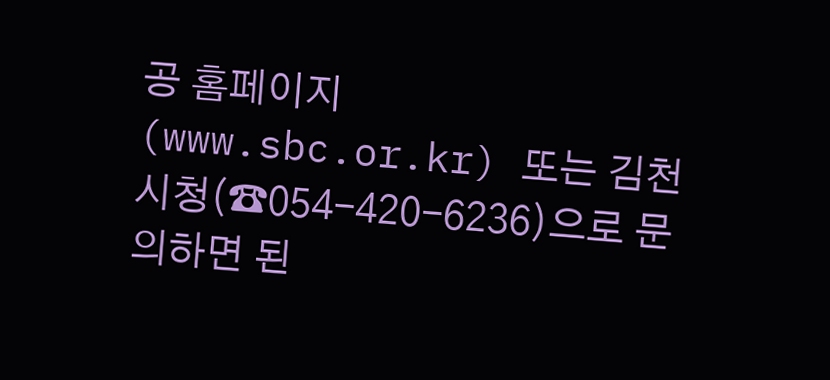공 홈페이지(www.sbc.or.kr) 또는 김천시청(☎054-420-6236)으로 문의하면 된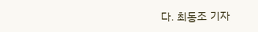다. 최동조 기자